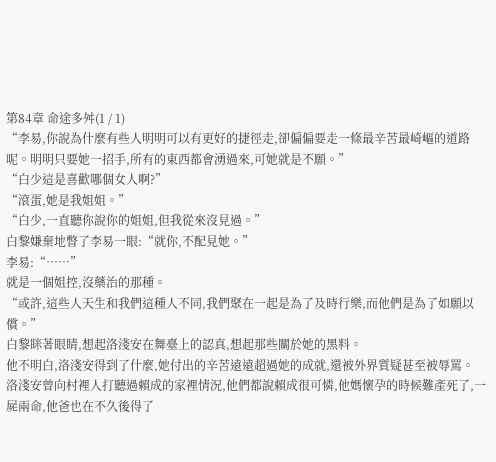第84章 命途多舛(1 / 1)
“李易,你說為什麼有些人明明可以有更好的捷徑走,卻偏偏要走一條最辛苦最崎嶇的道路呢。明明只要她一招手,所有的東西都會湧過來,可她就是不願。”
“白少這是喜歡哪個女人啊?”
“滾蛋,她是我姐姐。”
“白少,一直聽你說你的姐姐,但我從來沒見過。”
白黎嫌棄地瞥了李易一眼:“就你,不配見她。”
李易:“……”
就是一個姐控,沒藥治的那種。
“或許,這些人天生和我們這種人不同,我們聚在一起是為了及時行樂,而他們是為了如願以償。”
白黎眯著眼睛,想起洛淺安在舞臺上的認真,想起那些關於她的黑料。
他不明白,洛淺安得到了什麼,她付出的辛苦遠遠超過她的成就,還被外界質疑甚至被辱罵。
洛淺安曾向村裡人打聽過賴成的家裡情況,他們都說賴成很可憐,他媽懷孕的時候難產死了,一屍兩命,他爸也在不久後得了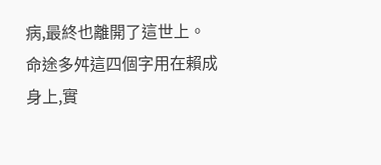病,最終也離開了這世上。
命途多舛這四個字用在賴成身上,實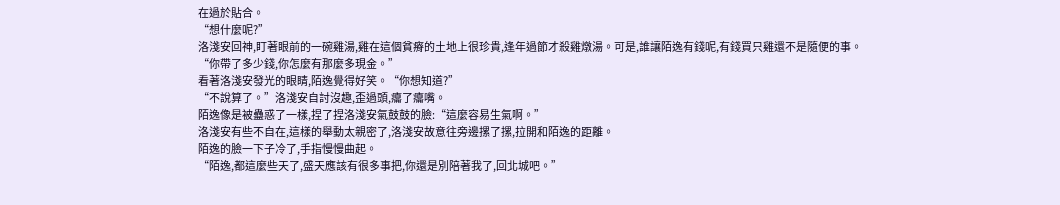在過於貼合。
“想什麼呢?”
洛淺安回神,盯著眼前的一碗雞湯,雞在這個貧瘠的土地上很珍貴,逢年過節才殺雞燉湯。可是,誰讓陌逸有錢呢,有錢買只雞還不是隨便的事。
“你帶了多少錢,你怎麼有那麼多現金。”
看著洛淺安發光的眼睛,陌逸覺得好笑。“你想知道?”
“不說算了。”洛淺安自討沒趣,歪過頭,癟了癟嘴。
陌逸像是被蠱惑了一樣,捏了捏洛淺安氣鼓鼓的臉:“這麼容易生氣啊。”
洛淺安有些不自在,這樣的舉動太親密了,洛淺安故意往旁邊摞了摞,拉開和陌逸的距離。
陌逸的臉一下子冷了,手指慢慢曲起。
“陌逸,都這麼些天了,盛天應該有很多事把,你還是別陪著我了,回北城吧。”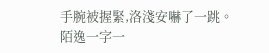手腕被握緊,洛淺安嚇了一跳。
陌逸一字一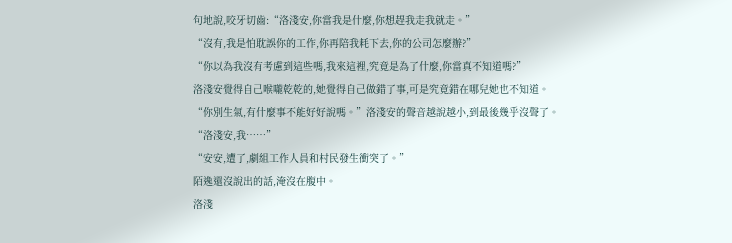句地說,咬牙切齒:“洛淺安,你當我是什麼,你想趕我走我就走。”
“沒有,我是怕耽誤你的工作,你再陪我耗下去,你的公司怎麼辦?”
“你以為我沒有考慮到這些嗎,我來這裡,究竟是為了什麼,你當真不知道嗎?”
洛淺安覺得自己喉嚨乾乾的,她覺得自己做錯了事,可是究竟錯在哪兒她也不知道。
“你別生氣,有什麼事不能好好說嗎。”洛淺安的聲音越說越小,到最後幾乎沒聲了。
“洛淺安,我……”
“安安,遭了,劇組工作人員和村民發生衝突了。”
陌逸還沒說出的話,淹沒在腹中。
洛淺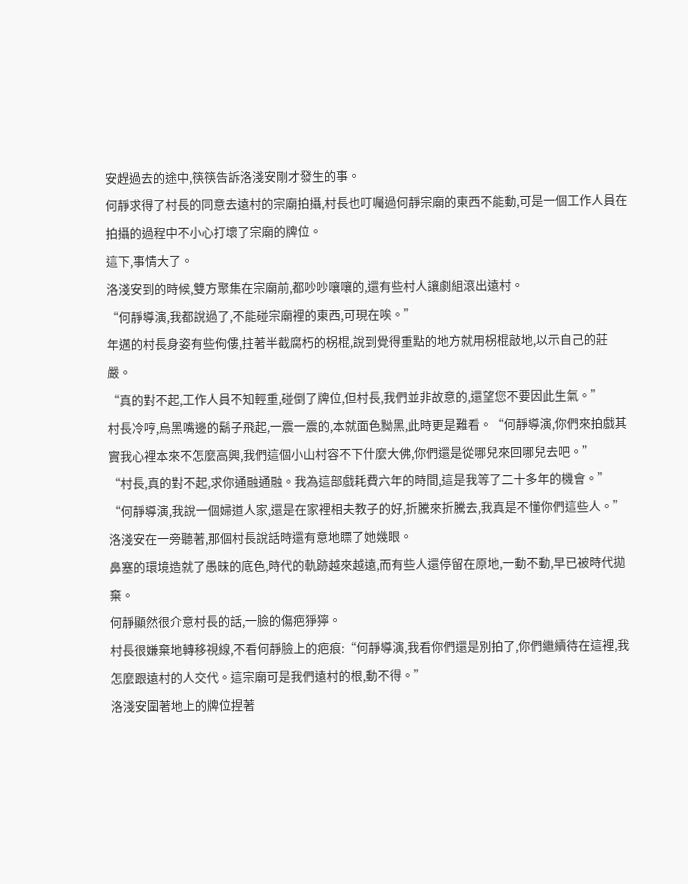安趕過去的途中,筷筷告訴洛淺安剛才發生的事。
何靜求得了村長的同意去遠村的宗廟拍攝,村長也叮囑過何靜宗廟的東西不能動,可是一個工作人員在拍攝的過程中不小心打壞了宗廟的牌位。
這下,事情大了。
洛淺安到的時候,雙方聚集在宗廟前,都吵吵嚷嚷的,還有些村人讓劇組滾出遠村。
“何靜導演,我都說過了,不能碰宗廟裡的東西,可現在唉。”
年邁的村長身姿有些佝僂,拄著半截腐朽的柺棍,說到覺得重點的地方就用柺棍敲地,以示自己的莊嚴。
“真的對不起,工作人員不知輕重,碰倒了牌位,但村長,我們並非故意的,還望您不要因此生氣。”
村長冷哼,烏黑嘴邊的鬍子飛起,一震一震的,本就面色黝黑,此時更是難看。“何靜導演,你們來拍戲其實我心裡本來不怎麼高興,我們這個小山村容不下什麼大佛,你們還是從哪兒來回哪兒去吧。”
“村長,真的對不起,求你通融通融。我為這部戲耗費六年的時間,這是我等了二十多年的機會。”
“何靜導演,我說一個婦道人家,還是在家裡相夫教子的好,折騰來折騰去,我真是不懂你們這些人。”
洛淺安在一旁聽著,那個村長說話時還有意地瞟了她幾眼。
鼻塞的環境造就了愚昧的底色,時代的軌跡越來越遠,而有些人還停留在原地,一動不動,早已被時代拋棄。
何靜顯然很介意村長的話,一臉的傷疤猙獰。
村長很嫌棄地轉移視線,不看何靜臉上的疤痕:“何靜導演,我看你們還是別拍了,你們繼續待在這裡,我怎麼跟遠村的人交代。這宗廟可是我們遠村的根,動不得。”
洛淺安圍著地上的牌位捏著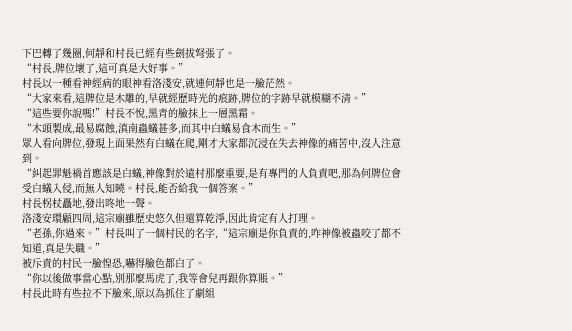下巴轉了幾圈,何靜和村長已經有些劍拔弩張了。
“村長,牌位壞了,這可真是大好事。”
村長以一種看神經病的眼神看洛淺安,就連何靜也是一臉茫然。
“大家來看,這牌位是木雕的,早就經歷時光的痕跡,牌位的字跡早就模糊不清。”
“這些要你說嗎!”村長不悅,黑青的臉抹上一層黑霜。
“木頭製成,最易腐蝕,滇南蟲蟻甚多,而其中白蟻易食木而生。”
眾人看向牌位,發現上面果然有白蟻在爬,剛才大家都沉浸在失去神像的痛苦中,沒人注意到。
“糾起罪魁禍首應該是白蟻,神像對於遠村那麼重要,是有專門的人負責吧,那為何牌位會受白蟻入侵,而無人知曉。村長,能否給我一個答案。”
村長柺杖矗地,發出咚地一聲。
洛淺安環顧四周,這宗廟雖歷史悠久但還算乾淨,因此肯定有人打理。
“老孫,你過來。”村長叫了一個村民的名字,“這宗廟是你負責的,咋神像被蟲咬了都不知道,真是失職。”
被斥責的村民一臉惶恐,嚇得臉色都白了。
“你以後做事當心點,別那麼馬虎了,我等會兒再跟你算賬。”
村長此時有些拉不下臉來,原以為抓住了劇組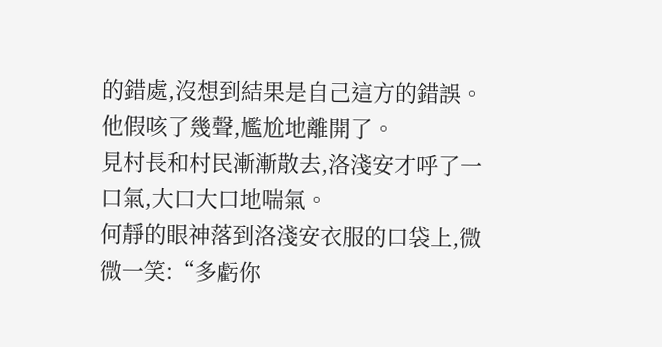的錯處,沒想到結果是自己這方的錯誤。
他假咳了幾聲,尷尬地離開了。
見村長和村民漸漸散去,洛淺安才呼了一口氣,大口大口地喘氣。
何靜的眼神落到洛淺安衣服的口袋上,微微一笑:“多虧你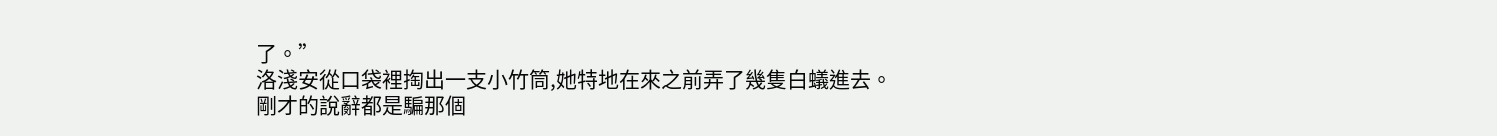了。”
洛淺安從口袋裡掏出一支小竹筒,她特地在來之前弄了幾隻白蟻進去。
剛才的說辭都是騙那個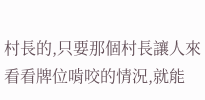村長的,只要那個村長讓人來看看牌位啃咬的情況,就能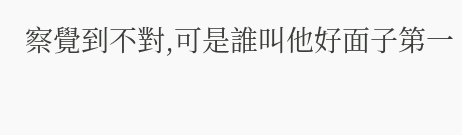察覺到不對,可是誰叫他好面子第一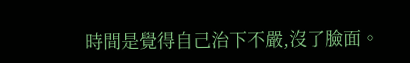時間是覺得自己治下不嚴,沒了臉面。